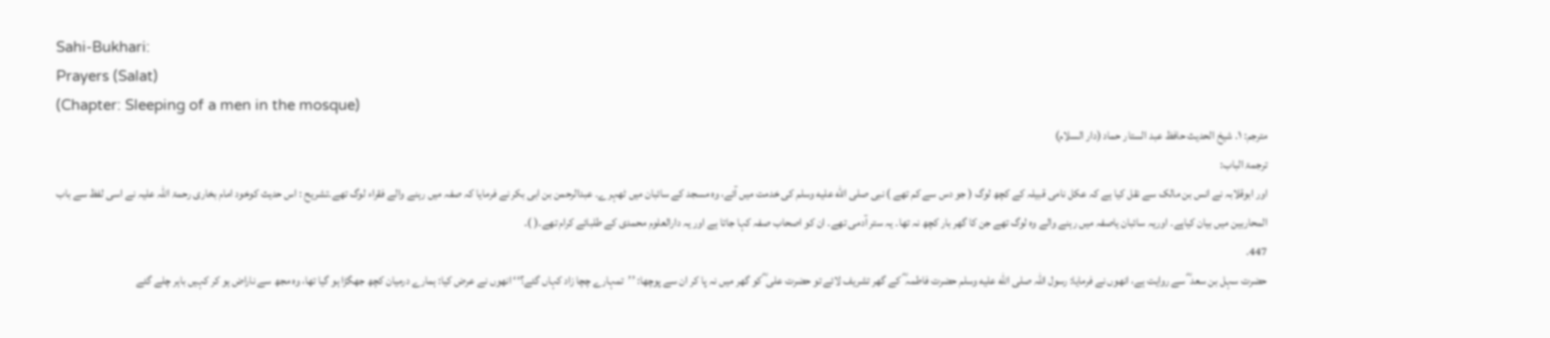Sahi-Bukhari:
Prayers (Salat)
(Chapter: Sleeping of a men in the mosque)
مترجم: ١. شیخ الحدیث حافظ عبد الستار حماد (دار السلام)
ترجمۃ الباب:
اور ابوقلابہ نے انس بن مالک سے نقل کیا ہے کہ عکل نامی قبیلہ کے کچھ لوگ ( جو دس سے کم تھے ) نبی صلى الله عليه وسلم کی خدمت میں آئے، وہ مسجد کے سائبان میں ٹھہرے۔ عبدالرحمن بن ابی بکر نے فرمایا کہ صفہ میں رہنے والے فقراء لوگ تھے۔تشریح : اس حدیث کوخود امام بخاری رحمۃ اللہ علیہ نے اسی لفظ سے باب المحاربین میں بیان کیاہے۔ اوریہ سائبان یاصفہ میں رہنے والے وہ لوگ تھے جن کا گھر بار کچھ نہ تھا۔ یہ ستر آدمی تھے۔ ان کو اصحاب صفہ کہا جاتا ہے اور یہ دارالعلوم محمدی کے طلبائے کرام تھے۔( )۔
447.
حضرت سہل بن سعد ؓ سے روایت ہے، انھوں نے فرمایا: رسول اللہ صلى الله عليه وسلم حضرت فاطمہ ؓ کے گھر تشریف لائے تو حضرت علی ؓ کو گھر میں نہ پا کر ان سے پوچھا: ’’تمہارے چچا زاد کہاں گئے؟‘‘ انھوں نے عرض کیا: ہمارے درمیان کچھ جھگڑا ہو گیا تھا، وہ مجھ سے ناراض ہو کر کہیں باہر چلے گئے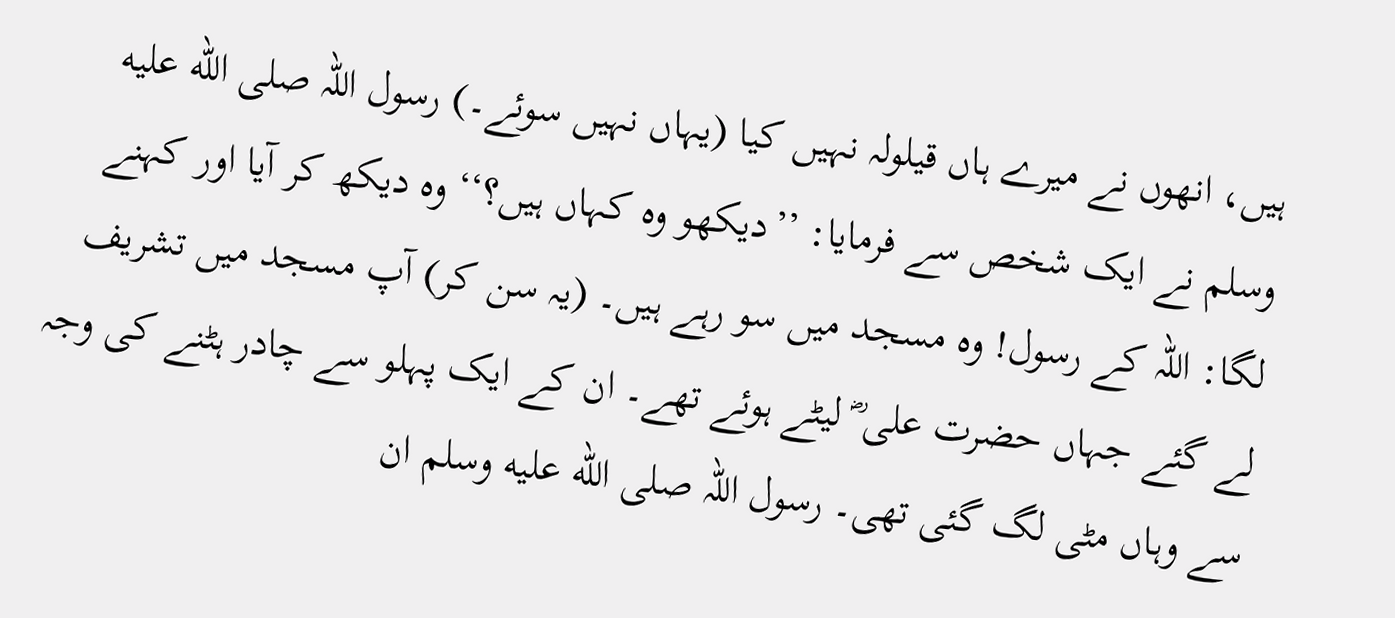ہیں، انھوں نے میرے ہاں قیلولہ نہیں کیا (یہاں نہیں سوئے۔) رسول اللہ صلى الله عليه وسلم نے ایک شخص سے فرمایا: ’’دیکھو وہ کہاں ہیں؟‘‘ وہ دیکھ کر آیا اور کہنے لگا: اللہ کے رسول! وہ مسجد میں سو رہے ہیں۔ (یہ سن کر) آپ مسجد میں تشریف لے گئے جہاں حضرت علی ؓ لیٹے ہوئے تھے۔ ان کے ایک پہلو سے چادر ہٹنے کی وجہ سے وہاں مٹی لگ گئی تھی۔ رسول اللہ صلى الله عليه وسلم ان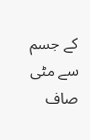کے جسم سے مٹی صاف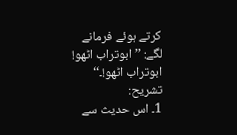کرتے ہوئے فرمانے لگے: ’’ابوتراب اٹھو! ابوتراب اٹھو!۔‘‘
تشریح:
1۔ اس حدیث سے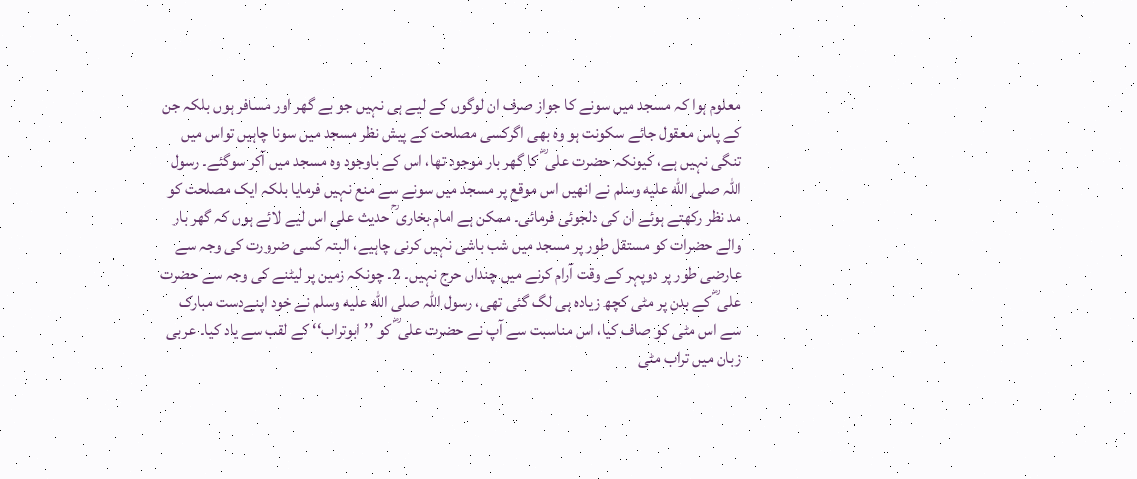معلوم ہوا کہ مسجد میں سونے کا جواز صرف ان لوگوں کے لیے ہی نہیں جو بے گھر اور مسافر ہوں بلکہ جن کے پاس معقول جائے سکونت ہو وہ بھی اگرکسی مصلحت کے پیش نظر مسجد میں سونا چاہیں تواس میں تنگی نہیں ہے، کیونکہ حضرت علی ؓ کا گھر بار موجود تھا، اس کے باوجود وہ مسجد میں آکر سوگئے۔ رسول اللہ صلى الله عليه وسلم نے انھیں اس موقع پر مسجد میں سونے سے منع نہیں فرمایا بلکہ ایک مصلحت کو مد نظر رکھتے ہوئے ان کی دلجوئی فرمائی۔ ممکن ہے امام بخاری ؒ حدیث علی اس لیے لائے ہوں کہ گھر بار والے حضرات کو مستقل طور پر مسجد میں شب باشی نہیں کرنی چاہیے، البتہ کسی ضرورت کی وجہ سے عارضی طور پر دوپہر کے وقت آرام کرنے میں چنداں حرج نہیں۔ 2۔ چونکہ زمین پر لیٹنے کی وجہ سے حضرت علی ؓ کے بدن پر مٹی کچھ زیادہ ہی لگ گئی تھی، رسول اللہ صلى الله عليه وسلم نے خود اپنےدست مبارک سے اس مٹی کو صاف کیا، اس مناسبت سے آپ نے حضرت علی ؓ کو ’’ابوتراب‘‘ کے لقب سے یاد کیا۔ عربی زبان میں تراب مٹی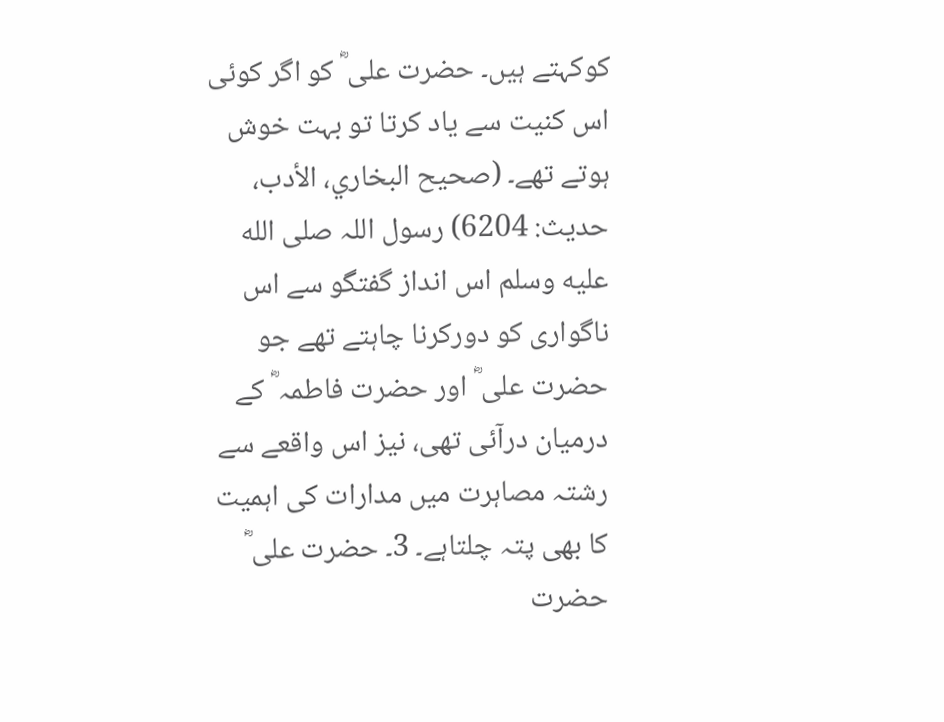کوکہتے ہیں۔ حضرت علی ؓ کو اگر کوئی اس کنیت سے یاد کرتا تو بہت خوش ہوتے تھے۔ (صحیح البخاري، الأدب، حدیث: 6204) رسول اللہ صلى الله عليه وسلم اس انداز گفتگو سے اس ناگواری کو دورکرنا چاہتے تھے جو حضرت علی ؓ اور حضرت فاطمہ ؓ کے درمیان درآئی تھی، نیز اس واقعے سے رشتہ مصاہرت میں مدارات کی اہمیت کا بھی پتہ چلتاہے۔ 3۔ حضرت علی ؓ حضرت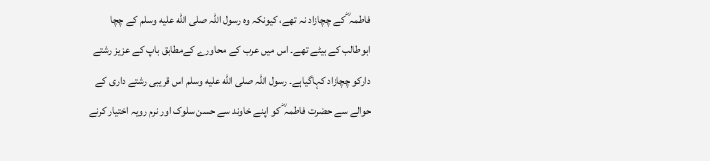فاطمہ ؓ کے چچازاد نہ تھے، کیونکہ وہ رسول اللہ صلى الله عليه وسلم کے چچا ابوطالب کے بیٹے تھے۔ اس میں عرب کے محاورے کےمطابق باپ کے عزیز رشتے دارکو چچازاد کہاگیاہے۔ رسول اللہ صلى الله عليه وسلم اس قریبی رشتے داری کے حوالے سے حضرت فاطمہ ؓ کو اپنے خاوند سے حسن سلوک اور نرم رویہ اختیار کرنے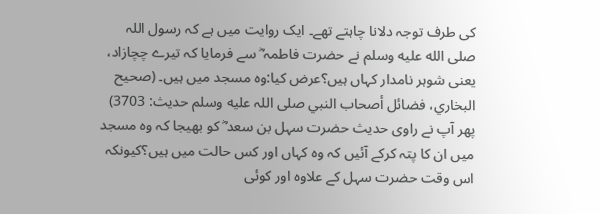کی طرف توجہ دلانا چاہتے تھے۔ ایک روایت میں ہے کہ رسول اللہ صلى الله عليه وسلم نے حضرت فاطمہ ؓ سے فرمایا کہ تیرے چچازاد، یعنی شوہر نامدار کہاں ہیں؟عرض کیا:وہ مسجد میں ہیں۔ (صحیح البخاري، فضائل أصحاب النبي صلی اللہ علیه وسلم حدیث: 3703) پھر آپ نے راوی حدیث حضرت سہل بن سعد ؓ کو بھیجا کہ وہ مسجد میں ان کا پتہ کرکے آئیں کہ وہ کہاں اور کس حالت میں ہیں؟کیونکہ اس وقت حضرت سہل کے علاوہ اور کوئی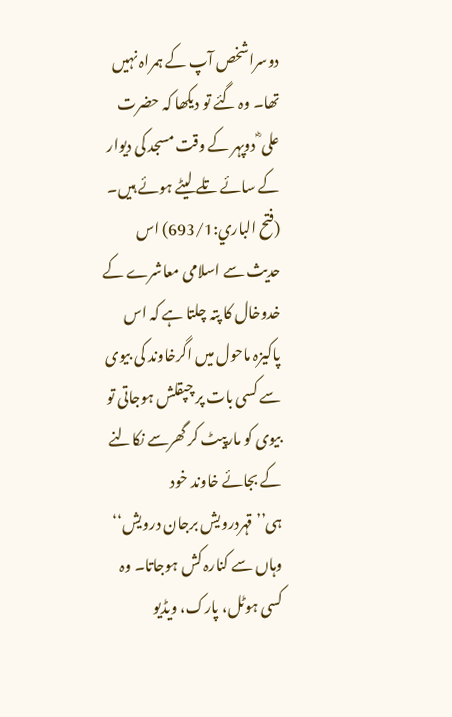دوسراشخص آپ کے ہمراہ نہیں تھا۔ وہ گئے تو دیکھا کہ حضرت علی ؓ دوپہر کے وقت مسجد کی دیوار کے سائے تلے لیٹے ہوئے ہیں۔ (فتح الباري:693/1) اس حدیث سے اسلامی معاشرے کے خدوخال کا پتہ چلتا ہے کہ اس پاکیزہ ماحول میں اگرخاوند کی بیوی سے کسی بات پر چپقلش ہوجاتی تو بیوی کو مارپیٹ کر گھرسے نکالنے کے بجائے خاوند خود ہی’’قہردرویش برجان درویش‘‘ وہاں سے کنارہ کش ہوجاتا۔ وہ کسی ہوٹل، پارک، ویڈیو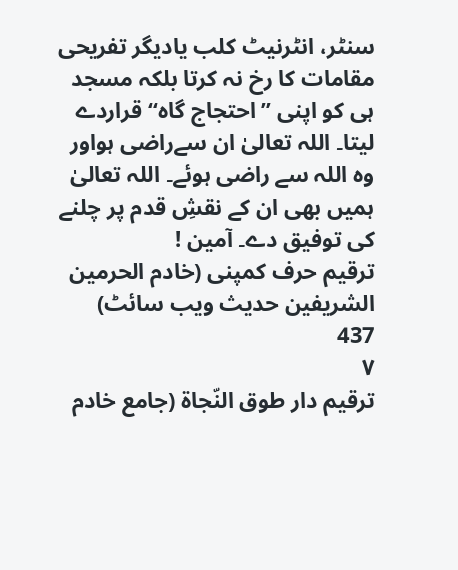سنٹر، انٹرنیٹ کلب یادیگر تفریحی مقامات کا رخ نہ کرتا بلکہ مسجد ہی کو اپنی ’’احتجاج گاہ‘‘ قراردے لیتا۔ اللہ تعالیٰ ان سےراضی ہواور وہ اللہ سے راضی ہوئے۔ اللہ تعالیٰ ہمیں بھی ان کے نقشِ قدم پر چلنے کی توفیق دے۔ آمین !
ترقیم حرف کمپنی (خادم الحرمین الشریفین حدیث ویب سائٹ)
437
٧
ترقيم دار طوق النّجاة (جامع خادم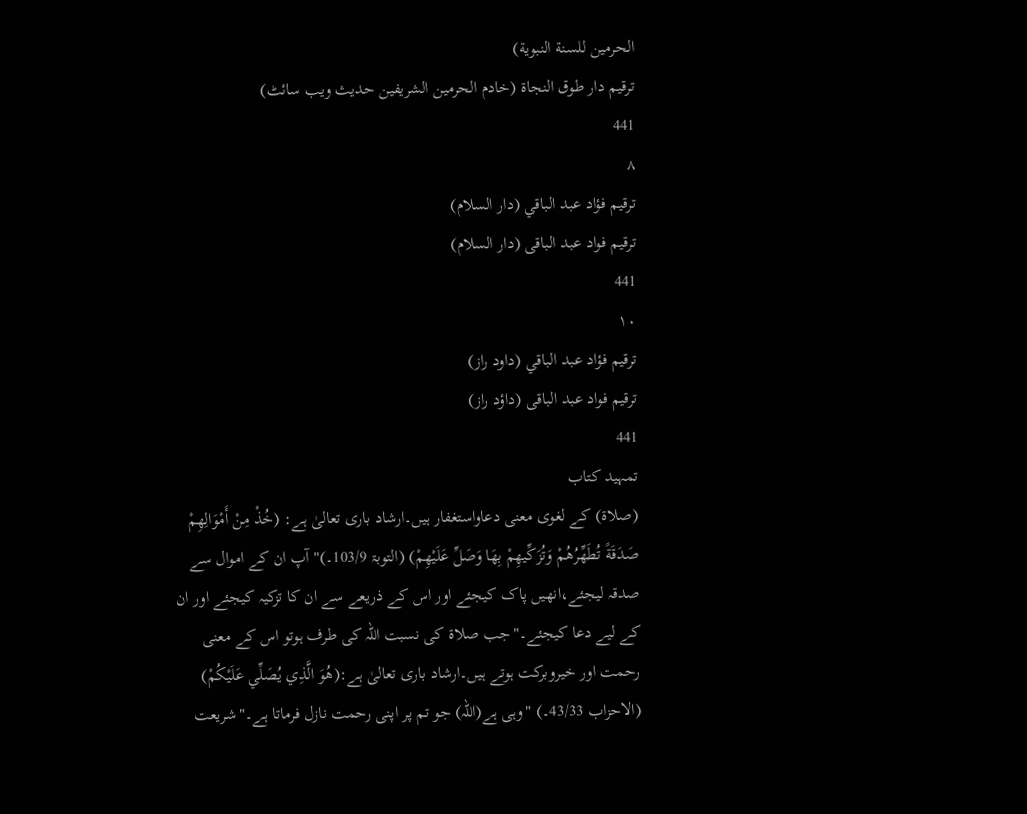الحرمين للسنة النبوية)
ترقیم دار طوق النجاۃ (خادم الحرمین الشریفین حدیث ویب سائٹ)
441
٨
ترقيم فؤاد عبد الباقي (دار السلام)
ترقیم فواد عبد الباقی (دار السلام)
441
١٠
ترقيم فؤاد عبد الباقي (داود راز)
ترقیم فواد عبد الباقی (داؤد راز)
441
تمہید کتاب
(صلاۃ) کے لغوی معنی دعاواستغفار ہیں۔ارشاد باری تعالیٰ ہے: (خُذْ مِنْ أَمْوَالِهِمْ صَدَقَةً تُطَهِّرُهُمْ وَتُزَكِّيهِمْ بِهَا وَصَلِّ عَلَيْهِمْ) (التوبۃ 103/9۔)"آپ ان کے اموال سے صدقہ لیجئے،انھیں پاک کیجئے اور اس کے ذریعے سے ان کا تزکیہ کیجئے اور ان کے لیے دعا کیجئے۔"جب صلاۃ کی نسبت اللہ کی طرف ہوتو اس کے معنی رحمت اور خیروبرکت ہوتے ہیں۔ارشاد باری تعالیٰ ہے:(هُوَ الَّذِي يُصَلِّي عَلَيْكُمْ) (الاحزاب 43/33۔) "وہی ہے(اللہ) جو تم پر اپنی رحمت نازل فرماتا ہے۔"شریعت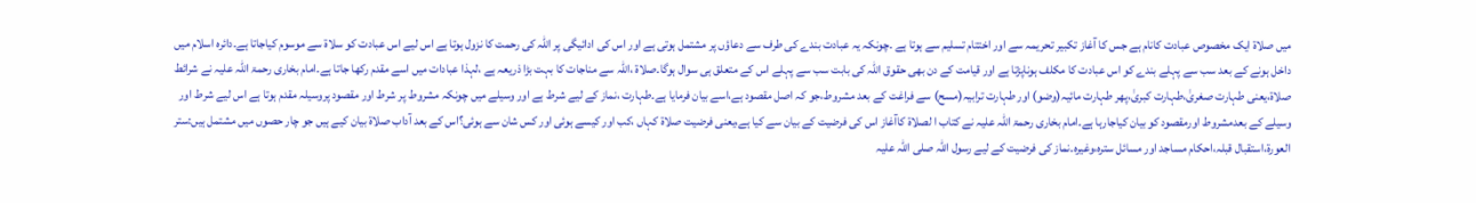میں صلاۃ ایک مخصوص عبادت کانام ہے جس کا آغاز تکبیر تحریمہ سے اور اختتام تسلیم سے ہوتا ہے ۔چونکہ یہ عبادت بندے کی طرف سے دعاؤں پر مشتمل ہوتی ہے اور اس کی ادائیگی پر اللہ کی رحمت کا نزول ہوتا ہے اس لیے اس عبادت کو سلاۃ سے موسوم کیاجاتا ہے۔دائرہ اسلام میں داخل ہونے کے بعد سب سے پہلے بندے کو اس عبادت کا مکلف ہوناپڑتا ہے اور قیامت کے دن بھی حقوق اللہ کی بابت سب سے پہلے اس کے متعلق ہی سوال ہوگا۔صلاۃ ،اللہ سے مناجات کا بہت بڑا ذریعہ ہے ،لہذا عبادات میں اسے مقدم رکھا جاتا ہے۔امام بخاری رحمۃ اللہ علیہ نے شرائط صلاۃ،یعنی طہارت صغریٰ،طہارت کبریٰ،پھر طہارت مائیہ(وضو) اور طہارت ترابیہ(مسح) سے فراغت کے بعد مشروط،جو کہ اصل مقصود ہے،اسے بیان فرمایا ہے۔طہارت ،نماز کے لیے شرط ہے اور وسیلے میں چونکہ مشروط پر شرط اور مقصود پروسیلہ مقدم ہوتا ہے اس لیے شرط اور وسیلے کے بعدمشروط اورمقصود کو بیان کیاجارہا ہے۔امام بخاری رحمۃ اللہ علیہ نے کتاب ا لصلاۃ کاآغاز اس کی فرضیت کے بیان سے کیا ہے،یعنی فرضیت صلاۃ کہاں ،کب اور کیسے ہوئی اور کس شان سے ہوئی؟اس کے بعد آداب صلاۃ بیان کیے ہیں جو چار حصوں میں مشتمل ہیں:ستر العورۃ،استقبال قبلہ،احکام مساجد اور مسائل سترہ،وغیرہ۔نماز کی فرضیت کے لیے رسول اللہ صلی اللہ علیہ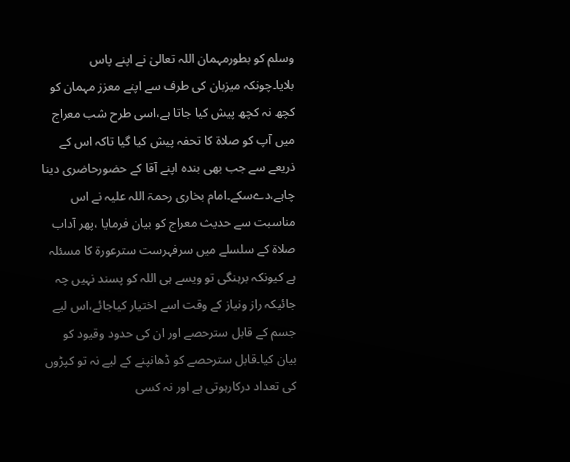وسلم کو بطورمہمان اللہ تعالیٰ نے اپنے پاس بلایا۔چونکہ میزبان کی طرف سے اپنے معزز مہمان کو کچھ نہ کچھ پیش کیا جاتا ہے،اسی طرح شب معراج میں آپ کو صلاۃ کا تحفہ پیش کیا گیا تاکہ اس کے ذریعے سے جب بھی بندہ اپنے آقا کے حضورحاضری دینا چاہے،دےسکے۔امام بخاری رحمۃ اللہ علیہ نے اس مناسبت سے حدیث معراج کو بیان فرمایا ،پھر آداب صلاۃ کے سلسلے میں سرفہرست سترعورۃ کا مسئلہ ہے کیونکہ برہنگی تو ویسے ہی اللہ کو پسند نہیں چہ جائیکہ راز ونیاز کے وقت اسے اختیار کیاجائے،اس لیے جسم کے قابل سترحصے اور ان کی حدود وقیود کو بیان کیا۔قابل سترحصے کو ڈھانپنے کے لیے نہ تو کپڑوں کی تعداد درکارہوتی ہے اور نہ کسی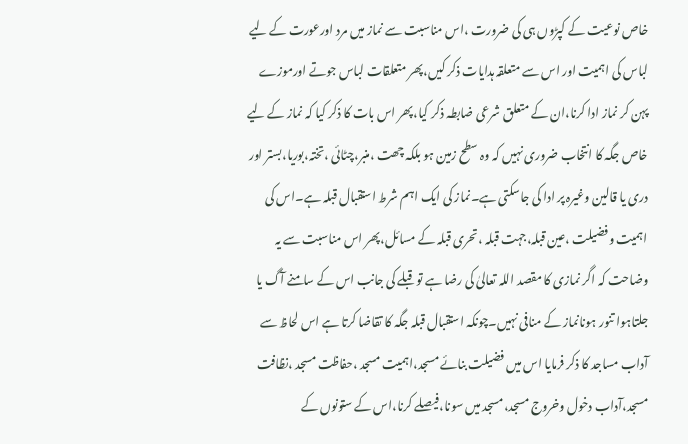خاص نوعیت کے کپڑوں ہی کی ضرورت ،اس مناسبت سے نماز میں مرد اورعورت کے لیے لباس کی اہمیت اور اس سے متعلقہ ہدایات ذکر کیں،پھر متعلقات لباس جوتے اورموزے پہن کر نماز ادا کرنا،ان کے متعلق شرعی ضابطہ ذکر کیا،پھر اس بات کا ذکر کیا کہ نماز کے لیے خاص جگہ کا انتخاب ضروری نہیں کہ وہ سطح زمین ہو بلکہ چھت ،منبر،چٹائی ،تختہ،بوریا،بستر اور دری یا قالین وغیرہ پر ادا کی جاسکتی ہے۔نماز کی ایک اہم شرط استقبال قبلہ ہے۔اس کی اہمیت وفضیلت ،عین قبلہ،جہت قبلہ ،تحری قبلہ کے مسائل،پھر اس مناسبت سے یہ وضاحت کہ اگر نمازی کا مقصد اللہ تعالیٰ کی رضا ہے تو قبلے کی جانب اس کے سامنے آگ یا جلتاہوا تنور ہونانماز کے منافی نہیں۔چونکہ استقبال قبلہ جگہ کا تقاضا کرتا ہے اس لحاظ سے آداب مساجد کا ذکر فرمایا اس میں فضیلت بنائے مسجد،اہمیت مسجد ،حفاظت مسجد ،نظافت مسجد،آداب دخول وخروج مسجد،مسجد میں سونا،فیصلے کرنا،اس کے ستونوں کے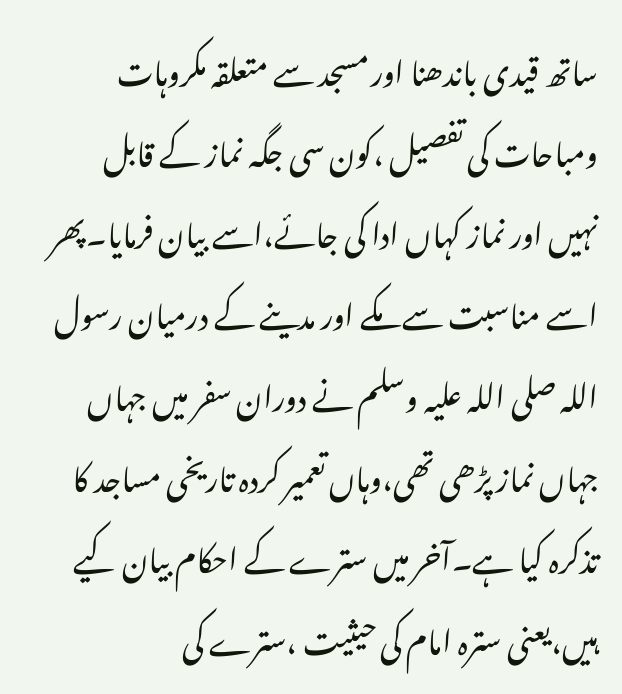ساتھ قیدی باندھنا اور مسجد سے متعلقہ مکروہات ومباحات کی تفصیل ،کون سی جگہ نماز کے قابل نہیں اور نماز کہاں ادا کی جائے،اسے بیان فرمایا۔پھر اسے مناسبت سے مکے اور مدینے کے درمیان رسول اللہ صلی اللہ علیہ وسلم نے دوران سفر میں جہاں جہاں نماز پڑھی تھی،وہاں تعمیر کردہ تاریخی مساجد کا تذکرہ کیا ہے۔آخر میں سترے کے احکام بیان کیے ہیں،یعنی سترہ امام کی حیثیت ،سترے کی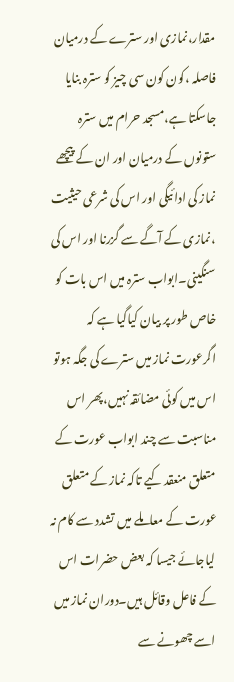مقدار،نمازی اور سترے کے درمیان فاصلہ ،کون کون سی چیز کو سترہ بنایا جاسکتا ہے،مسجد حرام میں سترہ ستونوں کے درمیان اور ان کے پیچھے نماز کی ادائیگی اور اس کی شرعی حیثیت ،نمازی کے آگے سے گزرنا اور اس کی سنگینی۔ابواب سترہ میں اس بات کو خاص طور پر بیان کیاگیا ہے کہ اگرعورت نماز میں سترے کی جگہ ہوتو اس میں کوئی مضائقہ نہیں،پھر اس مناسبت سے چند ابواب عورت کے متعلق منعقد کیے تاکہ نماز کے متعلق عورت کے معاملے میں تشدد سے کام نہ لیاجائے جیسا کہ بعض حضرات اس کے فاعل وقائل ہیں۔دوران نماز میں اسے چھونے سے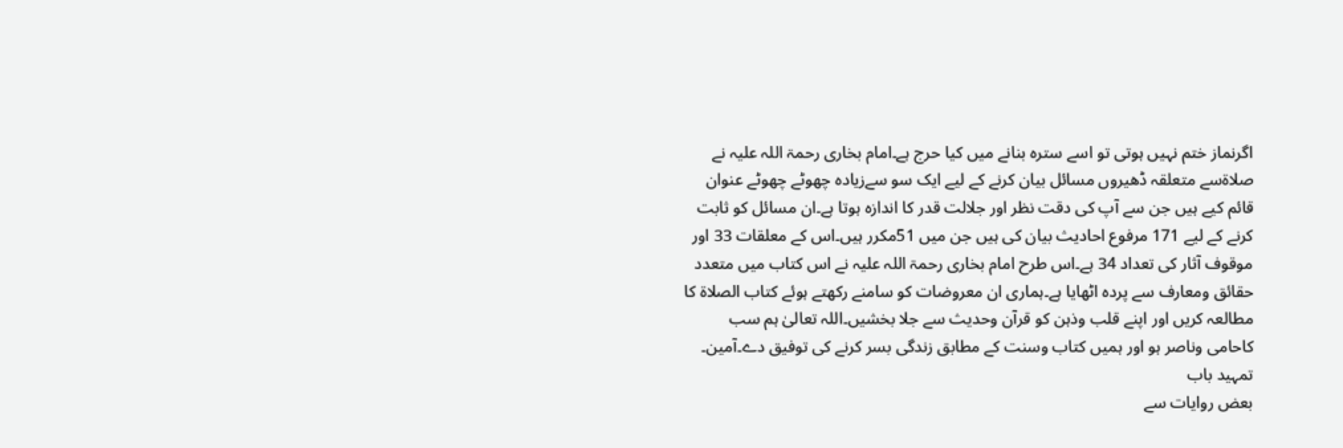اگرنماز ختم نہیں ہوتی تو اسے سترہ بنانے میں کیا حرج ہے۔امام بخاری رحمۃ اللہ علیہ نے صلاۃسے متعلقہ ڈھیروں مسائل بیان کرنے کے لیے ایک سو سےزیادہ چھوٹے چھوٹے عنوان قائم کیے ہیں جن سے آپ کی دقت نظر اور جلالت قدر کا اندازہ ہوتا ہے۔ان مسائل کو ثابت کرنے کے لیے 171 مرفوع احادیث بیان کی ہیں جن میں 51مکرر ہیں۔اس کے معلقات 33 اور موقوف آثار کی تعداد 34 ہے۔اس طرح امام بخاری رحمۃ اللہ علیہ نے اس کتاب میں متعدد حقائق ومعارف سے پردہ اٹھایا ہے۔ہماری ان معروضات کو سامنے رکھتے ہوئے کتاب الصلاۃ کا مطالعہ کریں اور اپنے قلب وذہن کو قرآن وحدیث سے جلا بخشیں۔اللہ تعالیٰ ہم سب کاحامی وناصر ہو اور ہمیں کتاب وسنت کے مطابق زندگی بسر کرنے کی توفیق دے۔آمین۔
تمہید باب
بعض روایات سے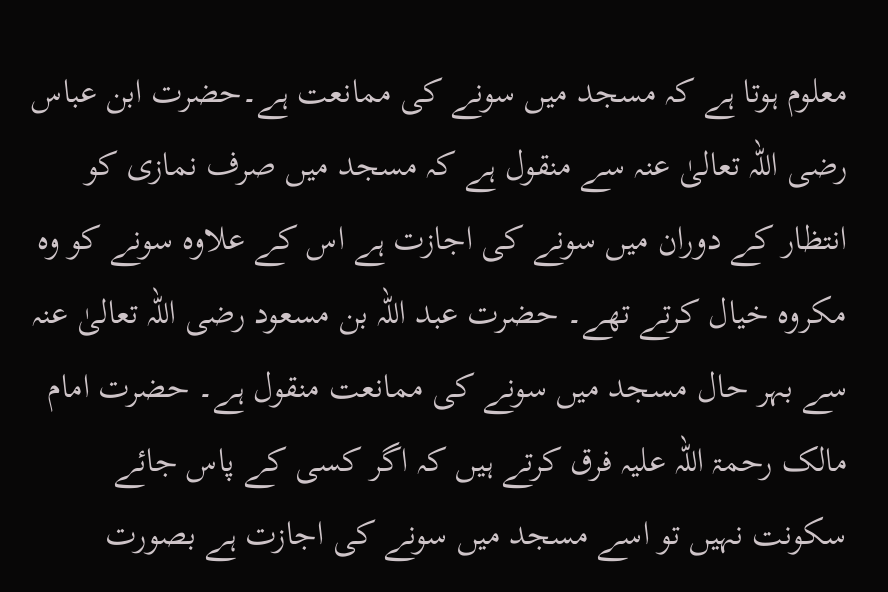معلوم ہوتا ہے کہ مسجد میں سونے کی ممانعت ہے۔حضرت ابن عباس رضی اللہ تعالیٰ عنہ سے منقول ہے کہ مسجد میں صرف نمازی کو انتظار کے دوران میں سونے کی اجازت ہے اس کے علاوہ سونے کو وہ مکروہ خیال کرتے تھے۔ حضرت عبد اللہ بن مسعود رضی اللہ تعالیٰ عنہ سے بہر حال مسجد میں سونے کی ممانعت منقول ہے۔ حضرت امام مالک رحمۃ اللہ علیہ فرق کرتے ہیں کہ اگر کسی کے پاس جائے سکونت نہیں تو اسے مسجد میں سونے کی اجازت ہے بصورت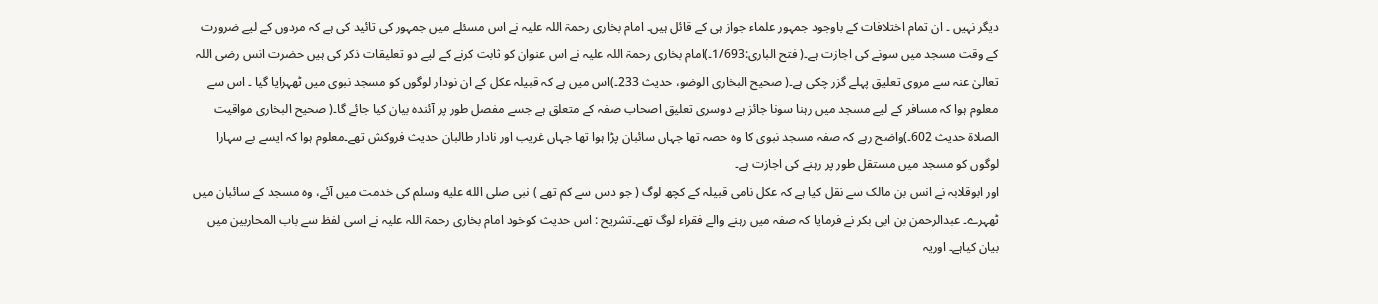دیگر نہیں ۔ ان تمام اختلافات کے باوجود جمہور علماء جواز ہی کے قائل ہیں۔ امام بخاری رحمۃ اللہ علیہ نے اس مسئلے میں جمہور کی تائید کی ہے کہ مردوں کے لیے ضرورت کے وقت مسجد میں سونے کی اجازت ہے۔( فتح الباری:1/693۔)امام بخاری رحمۃ اللہ علیہ نے اس عنوان کو ثابت کرنے کے لیے دو تعلیقات ذکر کی ہیں حضرت انس رضی اللہ تعالیٰ عنہ سے مروی تعلیق پہلے گزر چکی ہے۔( صحیح البخاری الوضو، حدیث 233۔)اس میں ہے کہ قبیلہ عکل کے ان نودار لوگوں کو مسجد نبوی میں ٹھہرایا گیا ۔ اس سے معلوم ہوا کہ مسافر کے لیے مسجد میں رہنا سونا جائز ہے دوسری تعلیق اصحاب صفہ کے متعلق ہے جسے مفصل طور پر آئندہ بیان کیا جائے گا۔( صحیح البخاری مواقیت الصلاۃ حدیث 602۔)واضح رہے کہ صفہ مسجد نبوی کا وہ حصہ تھا جہاں سائبان پڑا ہوا تھا جہاں غریب اور نادار طالبان حدیث فروکش تھے۔معلوم ہوا کہ ایسے بے سہارا لوگوں کو مسجد میں مستقل طور پر رہنے کی اجازت ہے۔
اور ابوقلابہ نے انس بن مالک سے نقل کیا ہے کہ عکل نامی قبیلہ کے کچھ لوگ ( جو دس سے کم تھے ) نبی صلى الله عليه وسلم کی خدمت میں آئے، وہ مسجد کے سائبان میں ٹھہرے۔ عبدالرحمن بن ابی بکر نے فرمایا کہ صفہ میں رہنے والے فقراء لوگ تھے۔تشریح : اس حدیث کوخود امام بخاری رحمۃ اللہ علیہ نے اسی لفظ سے باب المحاربین میں بیان کیاہے۔ اوریہ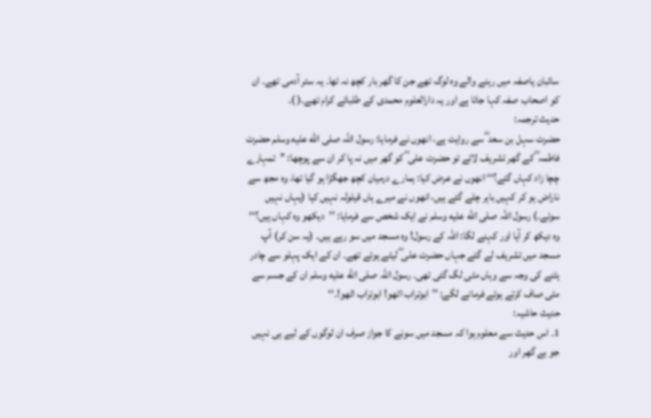سائبان یاصفہ میں رہنے والے وہ لوگ تھے جن کا گھر بار کچھ نہ تھا۔ یہ ستر آدمی تھے۔ ان کو اصحاب صفہ کہا جاتا ہے اور یہ دارالعلوم محمدی کے طلبائے کرام تھے۔( )۔
حدیث ترجمہ:
حضرت سہل بن سعد ؓ سے روایت ہے، انھوں نے فرمایا: رسول اللہ صلى الله عليه وسلم حضرت فاطمہ ؓ کے گھر تشریف لائے تو حضرت علی ؓ کو گھر میں نہ پا کر ان سے پوچھا: ’’تمہارے چچا زاد کہاں گئے؟‘‘ انھوں نے عرض کیا: ہمارے درمیان کچھ جھگڑا ہو گیا تھا، وہ مجھ سے ناراض ہو کر کہیں باہر چلے گئے ہیں، انھوں نے میرے ہاں قیلولہ نہیں کیا (یہاں نہیں سوئے۔) رسول اللہ صلى الله عليه وسلم نے ایک شخص سے فرمایا: ’’دیکھو وہ کہاں ہیں؟‘‘ وہ دیکھ کر آیا اور کہنے لگا: اللہ کے رسول! وہ مسجد میں سو رہے ہیں۔ (یہ سن کر) آپ مسجد میں تشریف لے گئے جہاں حضرت علی ؓ لیٹے ہوئے تھے۔ ان کے ایک پہلو سے چادر ہٹنے کی وجہ سے وہاں مٹی لگ گئی تھی۔ رسول اللہ صلى الله عليه وسلم ان کے جسم سے مٹی صاف کرتے ہوئے فرمانے لگے: ’’ابوتراب اٹھو! ابوتراب اٹھو!۔‘‘
حدیث حاشیہ:
1۔ اس حدیث سے معلوم ہوا کہ مسجد میں سونے کا جواز صرف ان لوگوں کے لیے ہی نہیں جو بے گھر اور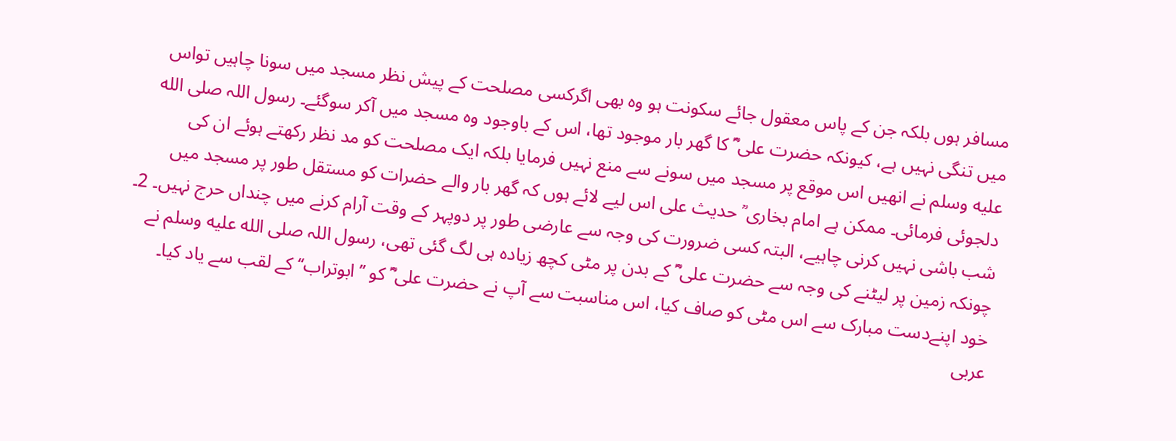مسافر ہوں بلکہ جن کے پاس معقول جائے سکونت ہو وہ بھی اگرکسی مصلحت کے پیش نظر مسجد میں سونا چاہیں تواس میں تنگی نہیں ہے، کیونکہ حضرت علی ؓ کا گھر بار موجود تھا، اس کے باوجود وہ مسجد میں آکر سوگئے۔ رسول اللہ صلى الله عليه وسلم نے انھیں اس موقع پر مسجد میں سونے سے منع نہیں فرمایا بلکہ ایک مصلحت کو مد نظر رکھتے ہوئے ان کی دلجوئی فرمائی۔ ممکن ہے امام بخاری ؒ حدیث علی اس لیے لائے ہوں کہ گھر بار والے حضرات کو مستقل طور پر مسجد میں شب باشی نہیں کرنی چاہیے، البتہ کسی ضرورت کی وجہ سے عارضی طور پر دوپہر کے وقت آرام کرنے میں چنداں حرج نہیں۔ 2۔ چونکہ زمین پر لیٹنے کی وجہ سے حضرت علی ؓ کے بدن پر مٹی کچھ زیادہ ہی لگ گئی تھی، رسول اللہ صلى الله عليه وسلم نے خود اپنےدست مبارک سے اس مٹی کو صاف کیا، اس مناسبت سے آپ نے حضرت علی ؓ کو ’’ابوتراب‘‘ کے لقب سے یاد کیا۔ عربی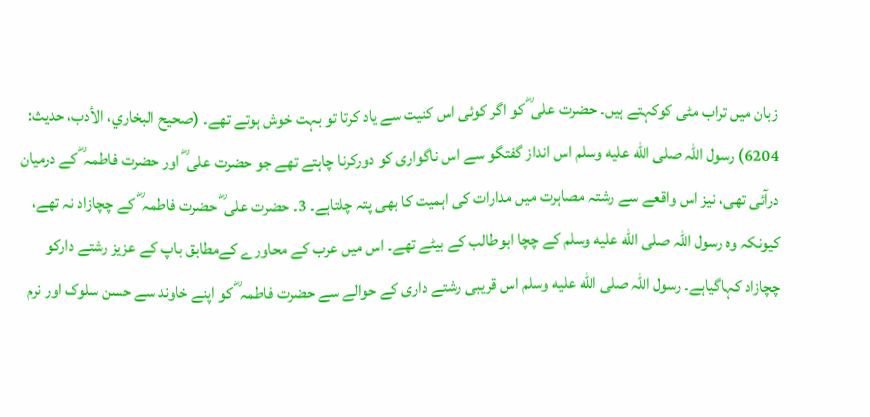زبان میں تراب مٹی کوکہتے ہیں۔ حضرت علی ؓ کو اگر کوئی اس کنیت سے یاد کرتا تو بہت خوش ہوتے تھے۔ (صحیح البخاري، الأدب، حدیث: 6204) رسول اللہ صلى الله عليه وسلم اس انداز گفتگو سے اس ناگواری کو دورکرنا چاہتے تھے جو حضرت علی ؓ اور حضرت فاطمہ ؓ کے درمیان درآئی تھی، نیز اس واقعے سے رشتہ مصاہرت میں مدارات کی اہمیت کا بھی پتہ چلتاہے۔ 3۔ حضرت علی ؓ حضرت فاطمہ ؓ کے چچازاد نہ تھے، کیونکہ وہ رسول اللہ صلى الله عليه وسلم کے چچا ابوطالب کے بیٹے تھے۔ اس میں عرب کے محاورے کےمطابق باپ کے عزیز رشتے دارکو چچازاد کہاگیاہے۔ رسول اللہ صلى الله عليه وسلم اس قریبی رشتے داری کے حوالے سے حضرت فاطمہ ؓ کو اپنے خاوند سے حسن سلوک اور نرم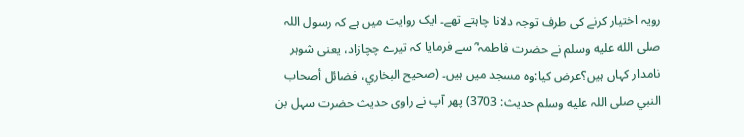رویہ اختیار کرنے کی طرف توجہ دلانا چاہتے تھے۔ ایک روایت میں ہے کہ رسول اللہ صلى الله عليه وسلم نے حضرت فاطمہ ؓ سے فرمایا کہ تیرے چچازاد، یعنی شوہر نامدار کہاں ہیں؟عرض کیا:وہ مسجد میں ہیں۔ (صحیح البخاري، فضائل أصحاب النبي صلی اللہ علیه وسلم حدیث: 3703) پھر آپ نے راوی حدیث حضرت سہل بن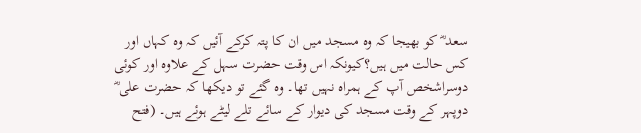سعد ؓ کو بھیجا کہ وہ مسجد میں ان کا پتہ کرکے آئیں کہ وہ کہاں اور کس حالت میں ہیں؟کیونکہ اس وقت حضرت سہل کے علاوہ اور کوئی دوسراشخص آپ کے ہمراہ نہیں تھا۔ وہ گئے تو دیکھا کہ حضرت علی ؓ دوپہر کے وقت مسجد کی دیوار کے سائے تلے لیٹے ہوئے ہیں۔ (فتح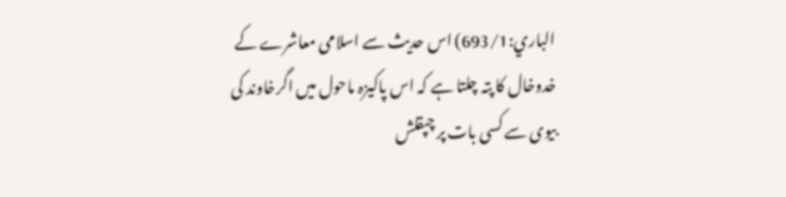الباري:693/1) اس حدیث سے اسلامی معاشرے کے خدوخال کا پتہ چلتا ہے کہ اس پاکیزہ ماحول میں اگرخاوند کی بیوی سے کسی بات پر چپقلش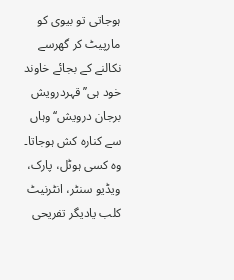ہوجاتی تو بیوی کو مارپیٹ کر گھرسے نکالنے کے بجائے خاوند خود ہی’’قہردرویش برجان درویش‘‘ وہاں سے کنارہ کش ہوجاتا۔ وہ کسی ہوٹل، پارک، ویڈیو سنٹر، انٹرنیٹ کلب یادیگر تفریحی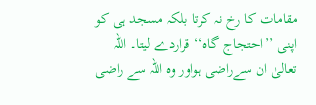مقامات کا رخ نہ کرتا بلکہ مسجد ہی کو اپنی ’’احتجاج گاہ‘‘ قراردے لیتا۔ اللہ تعالیٰ ان سےراضی ہواور وہ اللہ سے راضی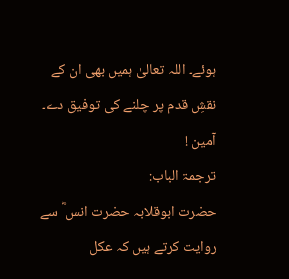ہوئے۔ اللہ تعالیٰ ہمیں بھی ان کے نقشِ قدم پر چلنے کی توفیق دے۔ آمین !
ترجمۃ الباب:
حضرت ابوقلابہ حضرت انس ؓ سے روایت کرتے ہیں کہ عکل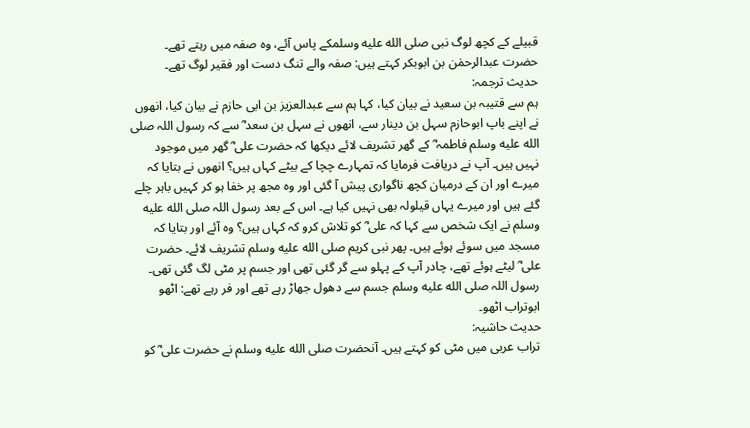قبیلے کے کچھ لوگ نبی صلى الله عليه وسلمکے پاس آئے، وہ صفہ میں رہتے تھے۔
حضرت عبدالرحمٰن بن ابوبکر کہتے ہیں: صفہ والے تنگ دست اور فقیر لوگ تھے۔
حدیث ترجمہ:
ہم سے قتیبہ بن سعید نے بیان کیا، کہا ہم سے عبدالعزیز بن ابی حازم نے بیان کیا، انھوں نے اپنے باپ ابوحازم سہل بن دینار سے، انھوں نے سہل بن سعد ؓ سے کہ رسول اللہ صلى الله عليه وسلم فاطمہ ؓ کے گھر تشریف لائے دیکھا کہ حضرت علی ؓ گھر میں موجود نہیں ہیں۔ آپ نے دریافت فرمایا کہ تمہارے چچا کے بیٹے کہاں ہیں؟ انھوں نے بتایا کہ میرے اور ان کے درمیان کچھ ناگواری پیش آ گئی اور وہ مجھ پر خفا ہو کر کہیں باہر چلے گئے ہیں اور میرے یہاں قیلولہ بھی نہیں کیا ہے۔ اس کے بعد رسول اللہ صلى الله عليه وسلم نے ایک شخص سے کہا کہ علی ؓ کو تلاش کرو کہ کہاں ہیں؟ وہ آئے اور بتایا کہ مسجد میں سوئے ہوئے ہیں۔ پھر نبی کریم صلى الله عليه وسلم تشریف لائے۔ حضرت علی ؓ لیٹے ہوئے تھے، چادر آپ کے پہلو سے گر گئی تھی اور جسم پر مٹی لگ گئی تھی۔ رسول اللہ صلى الله عليه وسلم جسم سے دھول جھاڑ رہے تھے اور فر رہے تھے: اٹھو ابوتراب اٹھو۔
حدیث حاشیہ:
تراب عربی میں مٹی کو کہتے ہیں۔ آنحضرت صلى الله عليه وسلم نے حضرت علی ؓ کو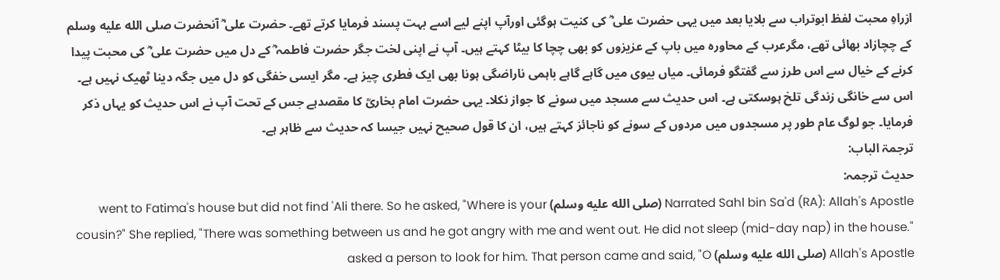ازراہِ محبت لفظ ابوتراب سے بلایا بعد میں یہی حضرت علی ؓ کی کنیت ہوگئی اورآپ اپنے لیے اسے بہت پسند فرمایا کرتے تھے۔ حضرت علی ؓ آنحضرت صلى الله عليه وسلم کے چچازاد بھائی تھے، مگرعرب کے محاورہ میں باپ کے عزیزوں کو بھی چچا کا بیٹا کہتے ہیں۔ آپ نے اپنی لخت جگر حضرت فاطمہ ؓ کے دل میں حضرت علی ؓ کی محبت پیدا کرنے کے خیال سے اس طرز سے گفتگو فرمائی۔ میاں بیوی میں گاہے گاہے باہمی ناراضگی ہونا بھی ایک فطری چیز ہے۔ مگر ایسی خفگی کو دل میں جگہ دینا ٹھیک نہیں ہے۔ اس سے خانگی زندگی تلخ ہوسکتی ہے۔ اس حدیث سے مسجد میں سونے کا جواز نکلا۔ یہی حضرت امام بخاریؒ کا مقصدہے جس کے تحت آپ نے اس حدیث کو یہاں ذکر فرمایا۔ جو لوگ عام طور پر مسجدوں میں مردوں کے سونے کو ناجائز کہتے ہیں، ان کا قول صحیح نہیں جیسا کہ حدیث سے ظاہر ہے۔
ترجمۃ الباب:
حدیث ترجمہ:
Narrated Sahl bin Sa'd (RA): Allah's Apostle (صلى الله عليه وسلم) went to Fatima's house but did not find 'Ali there. So he asked, "Where is your cousin?" She replied, "There was something between us and he got angry with me and went out. He did not sleep (mid-day nap) in the house." Allah's Apostle (صلى الله عليه وسلم) asked a person to look for him. That person came and said, "O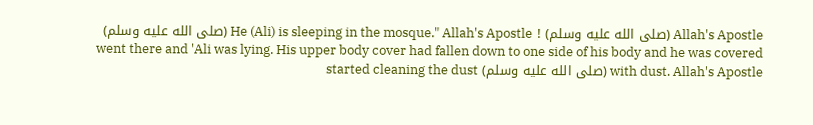Allah's Apostle (صلى الله عليه وسلم) ! He (Ali) is sleeping in the mosque." Allah's Apostle (صلى الله عليه وسلم) went there and 'Ali was lying. His upper body cover had fallen down to one side of his body and he was covered with dust. Allah's Apostle (صلى الله عليه وسلم) started cleaning the dust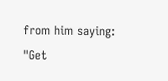from him saying: "Get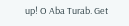up! O Aba Turab. Get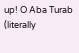up! O Aba Turab (literally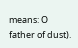means: O father of dust).